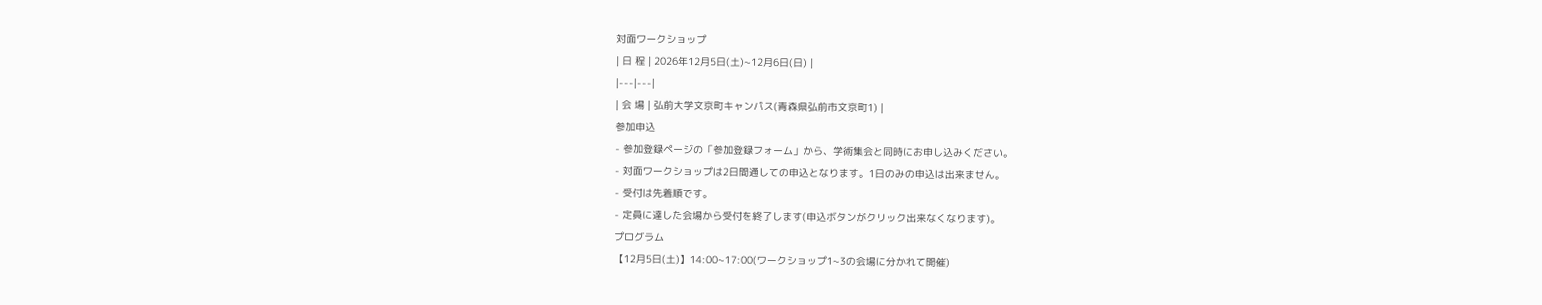対面ワークショップ
| 日 程 | 2026年12月5日(土)~12月6日(日) |
|---|---|
| 会 場 | 弘前大学文京町キャンパス(青森県弘前市文京町1) |
参加申込
- 参加登録ページの「参加登録フォーム」から、学術集会と同時にお申し込みください。
- 対面ワークショップは2日間通しての申込となります。1日のみの申込は出来ません。
- 受付は先着順です。
- 定員に達した会場から受付を終了します(申込ボタンがクリック出来なくなります)。
プログラム
【12月5日(土)】14:00~17:00(ワークショップ1~3の会場に分かれて開催)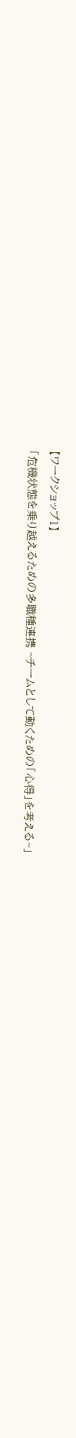【ワークショップ1】
「危機状態を乗り越えるための多職種連携 ~チームとして動くための「心得」を考える~」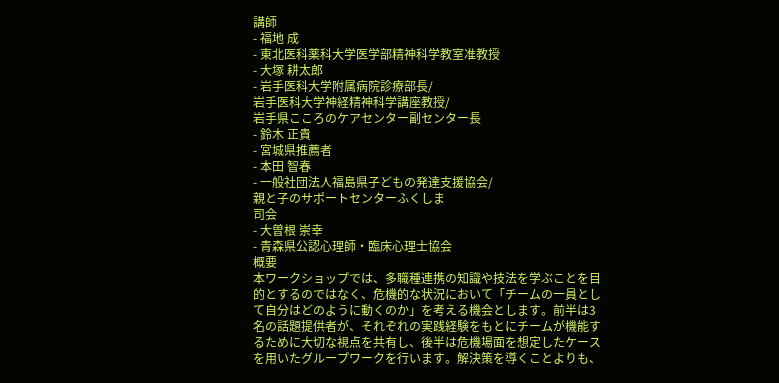講師
- 福地 成
- 東北医科薬科大学医学部精神科学教室准教授
- 大塚 耕太郎
- 岩手医科大学附属病院診療部長/
岩手医科大学神経精神科学講座教授/
岩手県こころのケアセンター副センター長
- 鈴木 正貴
- 宮城県推薦者
- 本田 智春
- 一般社団法人福島県子どもの発達支援協会/
親と子のサポートセンターふくしま
司会
- 大曽根 崇幸
- 青森県公認心理師・臨床心理士協会
概要
本ワークショップでは、多職種連携の知識や技法を学ぶことを目的とするのではなく、危機的な状況において「チームの一員として自分はどのように動くのか」を考える機会とします。前半は3名の話題提供者が、それぞれの実践経験をもとにチームが機能するために大切な視点を共有し、後半は危機場面を想定したケースを用いたグループワークを行います。解決策を導くことよりも、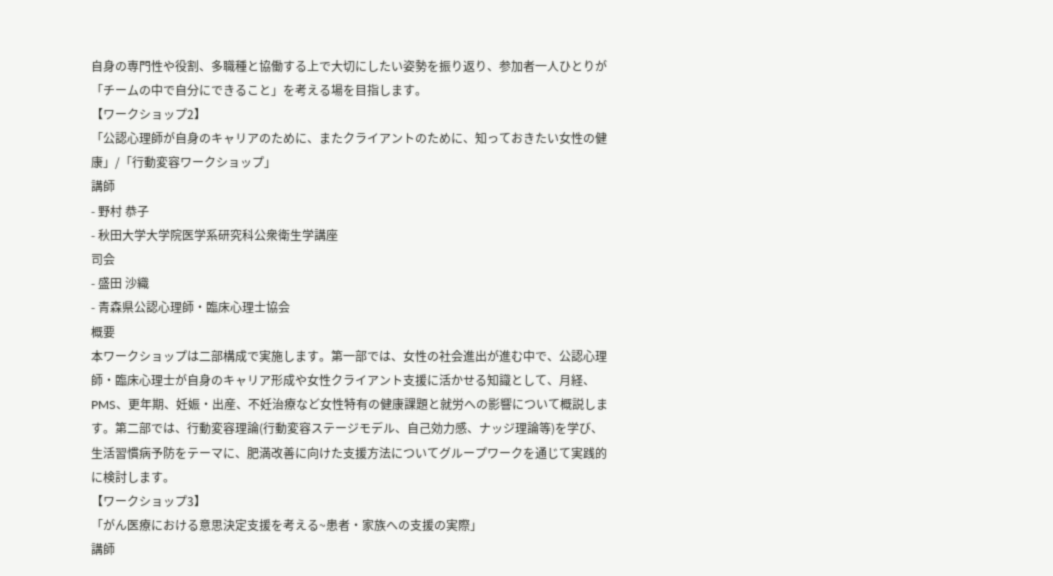自身の専門性や役割、多職種と協働する上で大切にしたい姿勢を振り返り、参加者一人ひとりが「チームの中で自分にできること」を考える場を目指します。
【ワークショップ2】
「公認心理師が自身のキャリアのために、またクライアントのために、知っておきたい女性の健康」/「行動変容ワークショップ」
講師
- 野村 恭子
- 秋田大学大学院医学系研究科公衆衛生学講座
司会
- 盛田 沙織
- 青森県公認心理師・臨床心理士協会
概要
本ワークショップは二部構成で実施します。第一部では、女性の社会進出が進む中で、公認心理師・臨床心理士が自身のキャリア形成や女性クライアント支援に活かせる知識として、月経、PMS、更年期、妊娠・出産、不妊治療など女性特有の健康課題と就労への影響について概説します。第二部では、行動変容理論(行動変容ステージモデル、自己効力感、ナッジ理論等)を学び、生活習慣病予防をテーマに、肥満改善に向けた支援方法についてグループワークを通じて実践的に検討します。
【ワークショップ3】
「がん医療における意思決定支援を考える~患者・家族への支援の実際」
講師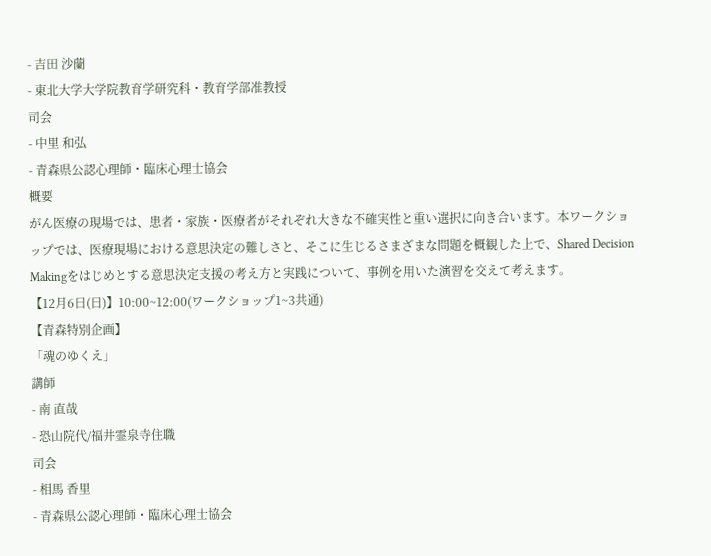- 吉田 沙蘭
- 東北大学大学院教育学研究科・教育学部准教授
司会
- 中里 和弘
- 青森県公認心理師・臨床心理士協会
概要
がん医療の現場では、患者・家族・医療者がそれぞれ大きな不確実性と重い選択に向き合います。本ワークショップでは、医療現場における意思決定の難しさと、そこに生じるさまざまな問題を概観した上で、Shared Decision Makingをはじめとする意思決定支援の考え方と実践について、事例を用いた演習を交えて考えます。
【12月6日(日)】10:00~12:00(ワークショップ1~3共通)
【青森特別企画】
「魂のゆくえ」
講師
- 南 直哉
- 恐山院代/福井霊泉寺住職
司会
- 相馬 香里
- 青森県公認心理師・臨床心理士協会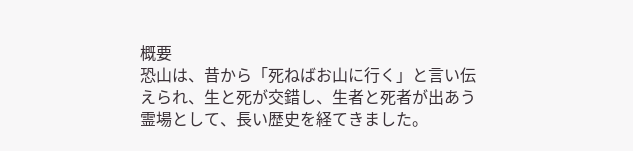概要
恐山は、昔から「死ねばお山に行く」と言い伝えられ、生と死が交錯し、生者と死者が出あう霊場として、長い歴史を経てきました。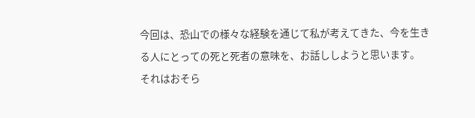今回は、恐山での様々な経験を通じて私が考えてきた、今を生きる人にとっての死と死者の意味を、お話ししようと思います。
それはおそら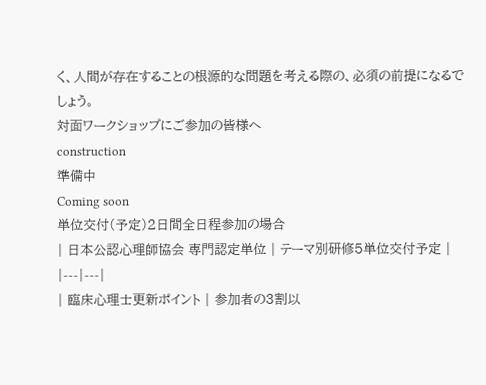く、人間が存在することの根源的な問題を考える際の、必須の前提になるでしょう。
対面ワークショップにご参加の皆様へ
construction
準備中
Coming soon
単位交付(予定)2日間全日程参加の場合
| 日本公認心理師協会 専門認定単位 | テーマ別研修5単位交付予定 |
|---|---|
| 臨床心理士更新ポイント | 参加者の3割以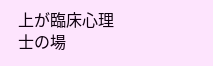上が臨床心理士の場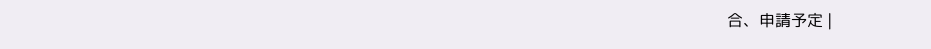合、申請予定 |